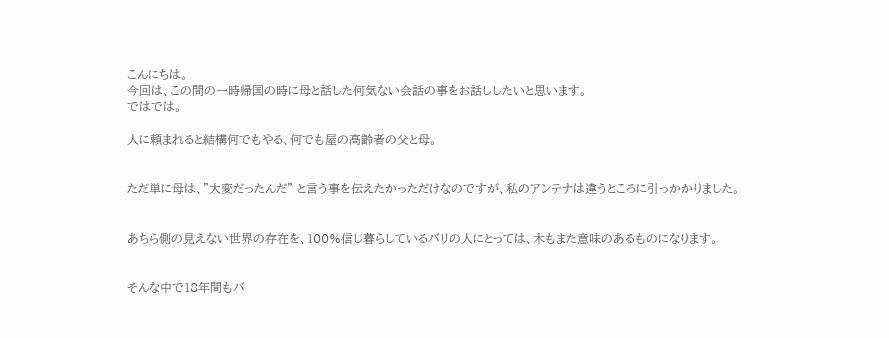こんにちは。
今回は、この間の一時帰国の時に母と話した何気ない会話の事をお話ししたいと思います。
ではでは。

人に頼まれると結構何でもやる、何でも屋の高齢者の父と母。


ただ単に母は、"大変だったんだ" と言う事を伝えたかっただけなのですが、私のアンテナは違うところに引っかかりました。


あちら側の見えない世界の存在を、100%信じ暮らしているバリの人にとっては、木もまた意味のあるものになります。


そんな中で18年間もバ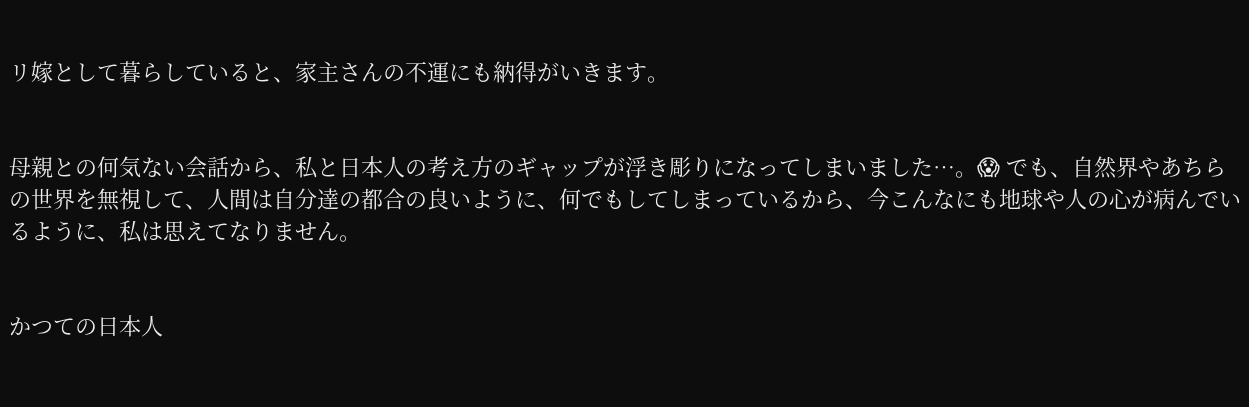リ嫁として暮らしていると、家主さんの不運にも納得がいきます。


母親との何気ない会話から、私と日本人の考え方のギャップが浮き彫りになってしまいました…。😱 でも、自然界やあちらの世界を無視して、人間は自分達の都合の良いように、何でもしてしまっているから、今こんなにも地球や人の心が病んでいるように、私は思えてなりません。


かつての日本人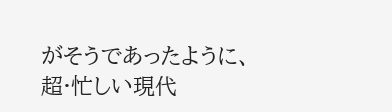がそうであったように、超·忙しい現代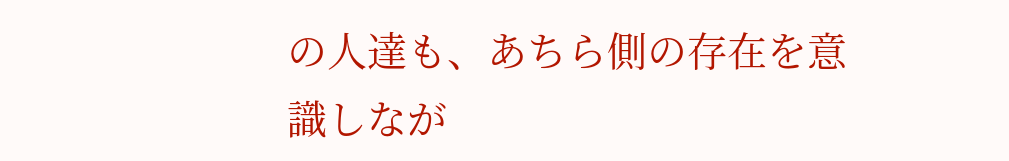の人達も、あちら側の存在を意識しなが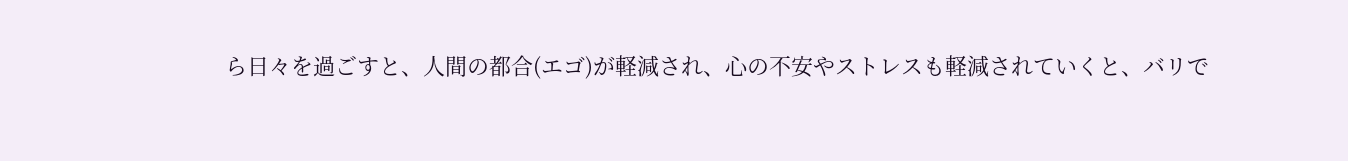ら日々を過ごすと、人間の都合(エゴ)が軽減され、心の不安やストレスも軽減されていくと、バリで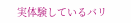実体験しているバリ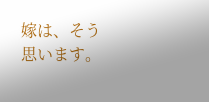嫁は、そう思います。